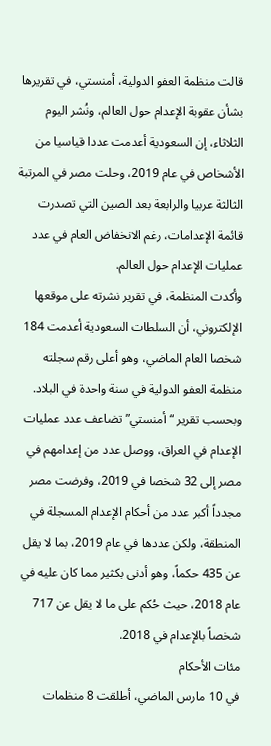قالت منظمة العفو الدولية، أمنستي، في تقريرها بشأن عقوبة الإعدام حول العالم، ونُشر اليوم الثلاثاء، إن السعودية أعدمت عددا قياسيا من الأشخاص في عام 2019، وحلت مصر في المرتبة الثالثة عربيا والرابعة بعد الصين التي تصدرت قائمة الإعدامات، رغم الانخفاض العام في عدد عمليات الإعدام حول العالم.
وأكدت المنظمة، في تقرير نشرته على موقعها الإلكتروني، أن السلطات السعودية أعدمت 184 شخصا العام الماضي، وهو أعلى رقم سجلته منظمة العفو الدولية في سنة واحدة في البلاد.
وبحسب تقرير “أمنستي” تضاعف عدد عمليات الإعدام في العراق، ووصل عدد من إعدامهم في مصر إلى 32 شخصا في 2019، وفرضت مصر مجدداً أكبر عدد من أحكام الإعدام المسجلة في المنطقة، ولكن عددها في عام 2019، بما لا يقل عن 435 حكماً، وهو أدنى بكثير مما كان عليه في عام 2018، حيث حُكم على ما لا يقل عن 717 شخصاً بالإعدام في 2018.
مئات الأحكام
في 10 مارس الماضي، أطلقت 8 منظمات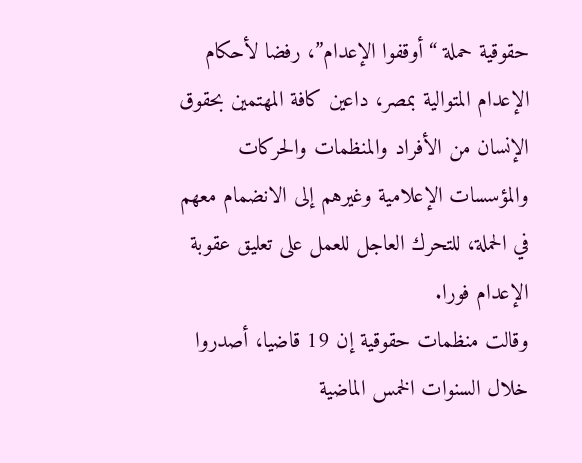حقوقية حملة “أوقفوا الإعدام”، رفضا لأحكام الإعدام المتوالية بمصر، داعين كافة المهتمين بحقوق الإنسان من الأفراد والمنظمات والحركات والمؤسسات الإعلامية وغيرهم إلى الانضمام معهم في الحملة، للتحرك العاجل للعمل على تعليق عقوبة الإعدام فورا.
وقالت منظمات حقوقية إن 19 قاضيا، أصدروا خلال السنوات الخمس الماضية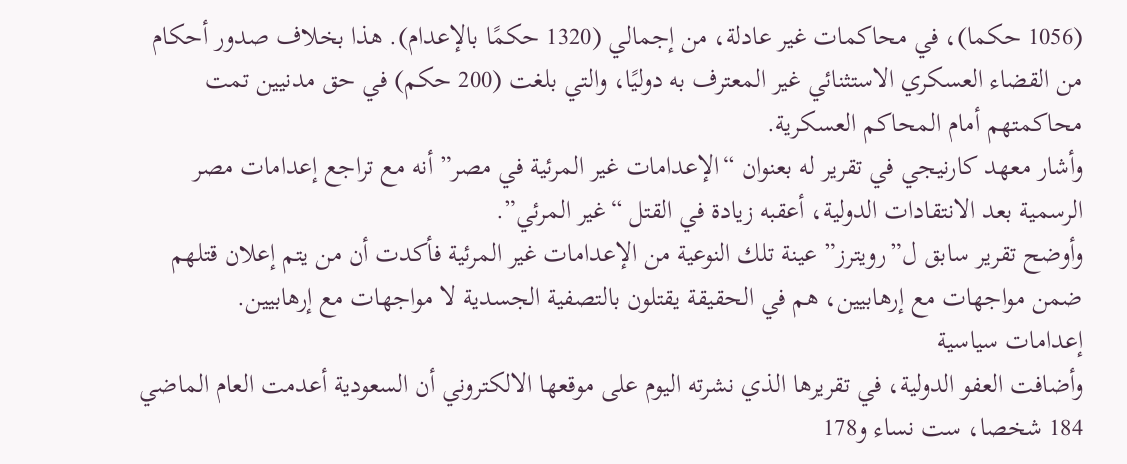(1056 حكما)، في محاكمات غير عادلة، من إجمالي (1320 حكمًا بالإعدام). هذا بخلاف صدور أحكام من القضاء العسكري الاستثنائي غير المعترف به دوليًا، والتي بلغت (200 حكم) في حق مدنيين تمت محاكمتهم أمام المحاكم العسكرية.
وأشار معهد كارنيجي في تقرير له بعنوان “الإعدامات غير المرئية في مصر” أنه مع تراجع إعدامات مصر الرسمية بعد الانتقادات الدولية، أعقبه زيادة في القتل “غير المرئي”.
وأوضح تقرير سابق ل”رويترز” عينة تلك النوعية من الإعدامات غير المرئية فأكدت أن من يتم إعلان قتلهم ضمن مواجهات مع إرهابيين، هم في الحقيقة يقتلون بالتصفية الجسدية لا مواجهات مع إرهابيين.
إعدامات سياسية
وأضافت العفو الدولية، في تقريرها الذي نشرته اليوم على موقعها الالكتروني أن السعودية أعدمت العام الماضي 184 شخصا، ست نساء و178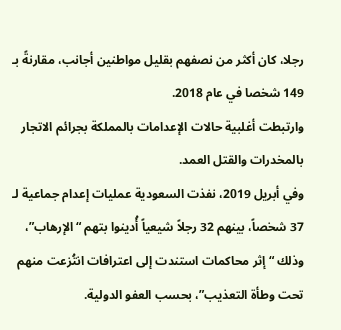رجلا، كان أكثر من نصفهم بقليل مواطنين أجانب، مقارنةً بـ 149 شخصا في عام 2018.
وارتبطت أغلبية حالات الإعدامات بالمملكة بجرائم الاتجار بالمخدرات والقتل العمد.
وفي أبريل 2019، نفذت السعودية عمليات إعدام جماعية لـ 37 شخصاً، بينهم 32 رجلاً شيعياً أُدينوا بتهم “الإرهاب”، وذلك “إثر محاكمات استندت إلى اعترافات انتُزعت منهم تحت وطأة التعذيب”، بحسب العفو الدولية.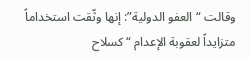وقالت “العفو الدولية”: إنها وثّقت استخداماً متزايداً لعقوبة الإعدام “كسلاح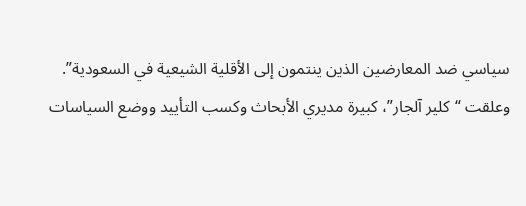سياسي ضد المعارضين الذين ينتمون إلى الأقلية الشيعية في السعودية”.
وعلقت “كلير آلجار”، كبيرة مديري الأبحاث وكسب التأييد ووضع السياسات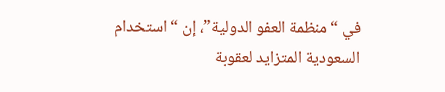في “منظمة العفو الدولية”، إن “استخدام السعودية المتزايد لعقوبة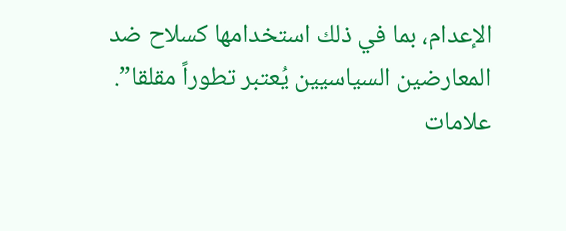الإعدام، بما في ذلك استخدامها كسلاح ضد المعارضين السياسيين يُعتبر تطوراً مقلقا”.
علامات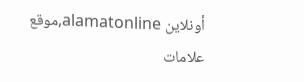أونلاين alamatonline,موقع علامات